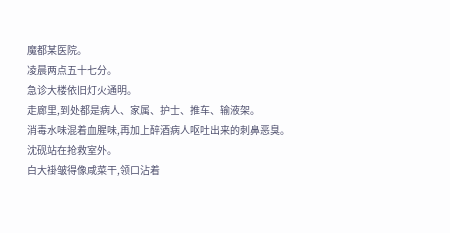魔都某医院。
凌晨两点五十七分。
急诊大楼依旧灯火通明。
走廊里,到处都是病人、家属、护士、推车、输液架。
消毒水味混着血腥味,再加上醉酒病人呕吐出来的刺鼻恶臭。
沈砚站在抢救室外。
白大褂皱得像咸菜干,领口沾着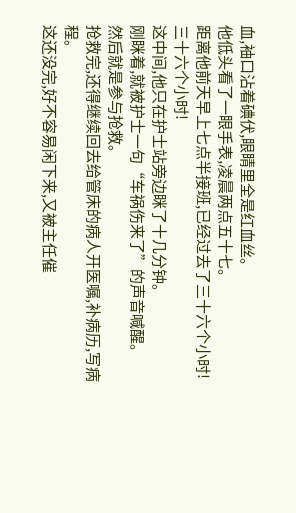血,袖口沾着碘伏,眼睛里全是红血丝。
他低头看了一眼手表,凌晨两点五十七。
距离他前天早上七点半接班,已经过去了三十六个小时!
三十六个小时!
这中间,他只在护士站旁边眯了十几分钟。
刚眯着,就被护士一句“车祸伤来了”的声音喊醒。
然后就是参与抢救。
抢救完,还得继续回去给管床的病人开医嘱,补病历,写病程。
这还没完,好不容易闲下来,又被主任催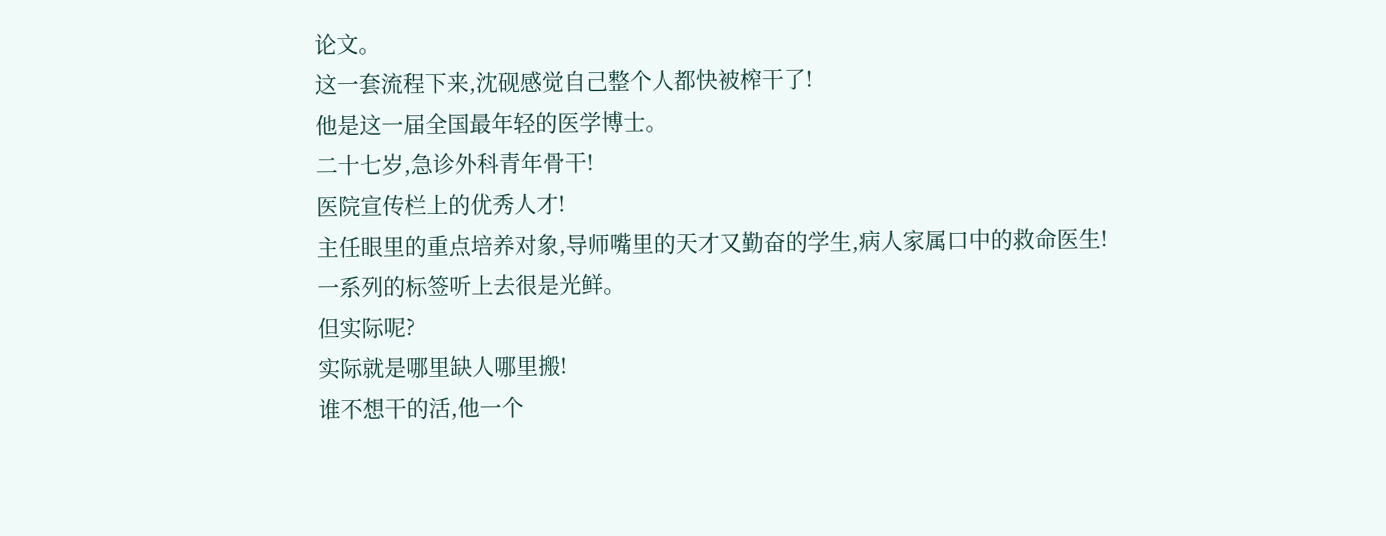论文。
这一套流程下来,沈砚感觉自己整个人都快被榨干了!
他是这一届全国最年轻的医学博士。
二十七岁,急诊外科青年骨干!
医院宣传栏上的优秀人才!
主任眼里的重点培养对象,导师嘴里的天才又勤奋的学生,病人家属口中的救命医生!
一系列的标签听上去很是光鲜。
但实际呢?
实际就是哪里缺人哪里搬!
谁不想干的活,他一个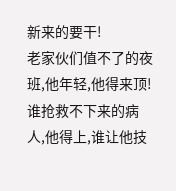新来的要干!
老家伙们值不了的夜班,他年轻,他得来顶!
谁抢救不下来的病人,他得上,谁让他技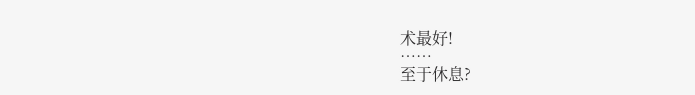术最好!
……
至于休息?